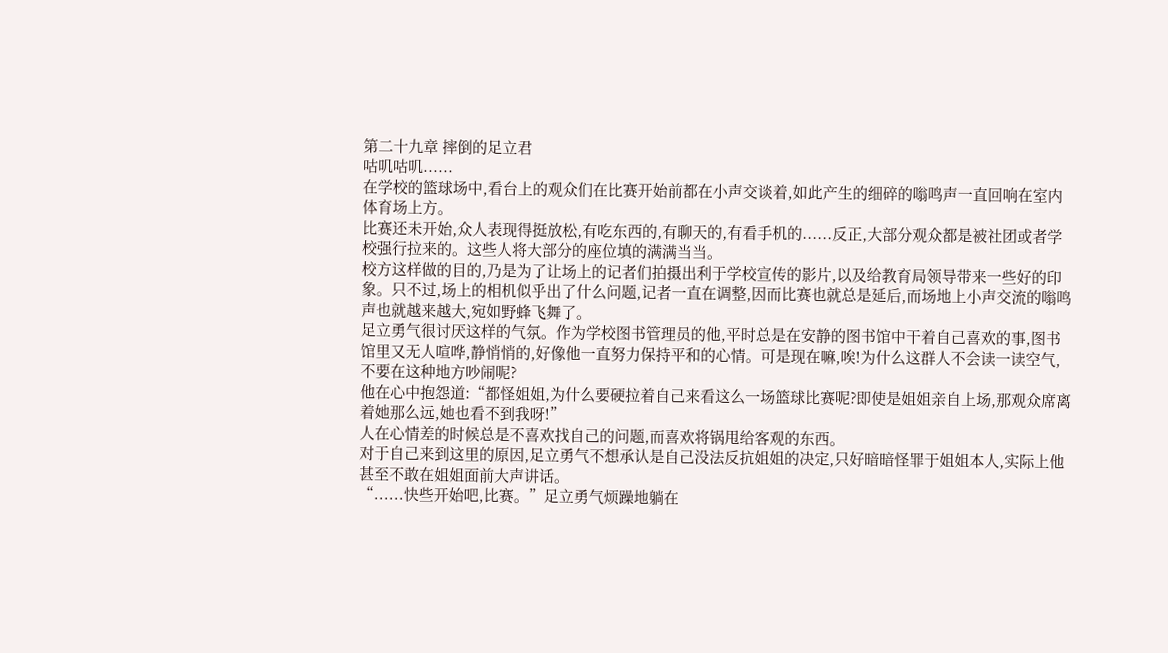第二十九章 摔倒的足立君
咕叽咕叽......
在学校的篮球场中,看台上的观众们在比赛开始前都在小声交谈着,如此产生的细碎的嗡鸣声一直回响在室内体育场上方。
比赛还未开始,众人表现得挺放松,有吃东西的,有聊天的,有看手机的......反正,大部分观众都是被社团或者学校强行拉来的。这些人将大部分的座位填的满满当当。
校方这样做的目的,乃是为了让场上的记者们拍摄出利于学校宣传的影片,以及给教育局领导带来一些好的印象。只不过,场上的相机似乎出了什么问题,记者一直在调整,因而比赛也就总是延后,而场地上小声交流的嗡鸣声也就越来越大,宛如野蜂飞舞了。
足立勇气很讨厌这样的气氛。作为学校图书管理员的他,平时总是在安静的图书馆中干着自己喜欢的事,图书馆里又无人喧哗,静悄悄的,好像他一直努力保持平和的心情。可是现在嘛,唉!为什么这群人不会读一读空气,不要在这种地方吵闹呢?
他在心中抱怨道:“都怪姐姐,为什么要硬拉着自己来看这么一场篮球比赛呢?即使是姐姐亲自上场,那观众席离着她那么远,她也看不到我呀!”
人在心情差的时候总是不喜欢找自己的问题,而喜欢将锅甩给客观的东西。
对于自己来到这里的原因,足立勇气不想承认是自己没法反抗姐姐的决定,只好暗暗怪罪于姐姐本人,实际上他甚至不敢在姐姐面前大声讲话。
“......快些开始吧,比赛。”足立勇气烦躁地躺在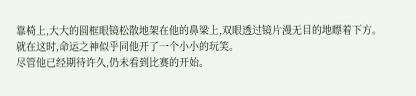靠椅上,大大的圆框眼镜松散地架在他的鼻梁上,双眼透过镜片漫无目的地瞟着下方。
就在这时,命运之神似乎同他开了一个小小的玩笑。
尽管他已经期待许久,仍未看到比赛的开始。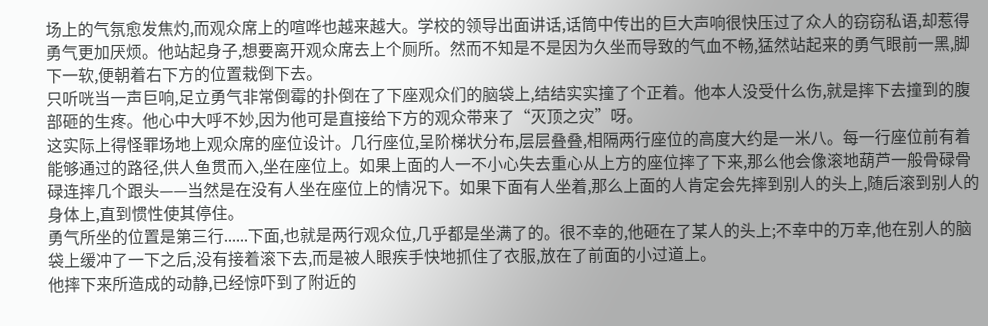场上的气氛愈发焦灼,而观众席上的喧哗也越来越大。学校的领导出面讲话,话筒中传出的巨大声响很快压过了众人的窃窃私语,却惹得勇气更加厌烦。他站起身子,想要离开观众席去上个厕所。然而不知是不是因为久坐而导致的气血不畅,猛然站起来的勇气眼前一黑,脚下一软,便朝着右下方的位置栽倒下去。
只听咣当一声巨响,足立勇气非常倒霉的扑倒在了下座观众们的脑袋上,结结实实撞了个正着。他本人没受什么伤,就是摔下去撞到的腹部砸的生疼。他心中大呼不妙,因为他可是直接给下方的观众带来了“灭顶之灾”呀。
这实际上得怪罪场地上观众席的座位设计。几行座位,呈阶梯状分布,层层叠叠,相隔两行座位的高度大约是一米八。每一行座位前有着能够通过的路径,供人鱼贯而入,坐在座位上。如果上面的人一不小心失去重心从上方的座位摔了下来,那么他会像滚地葫芦一般骨碌骨碌连摔几个跟头——当然是在没有人坐在座位上的情况下。如果下面有人坐着,那么上面的人肯定会先摔到别人的头上,随后滚到别人的身体上,直到惯性使其停住。
勇气所坐的位置是第三行......下面,也就是两行观众位,几乎都是坐满了的。很不幸的,他砸在了某人的头上;不幸中的万幸,他在别人的脑袋上缓冲了一下之后,没有接着滚下去,而是被人眼疾手快地抓住了衣服,放在了前面的小过道上。
他摔下来所造成的动静,已经惊吓到了附近的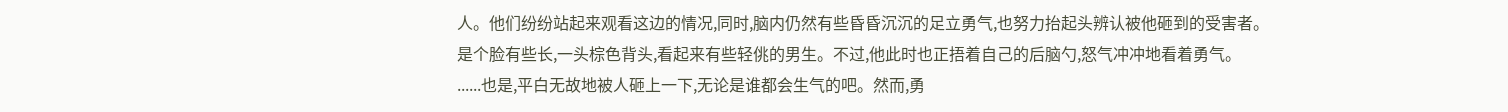人。他们纷纷站起来观看这边的情况,同时,脑内仍然有些昏昏沉沉的足立勇气,也努力抬起头辨认被他砸到的受害者。
是个脸有些长,一头棕色背头,看起来有些轻佻的男生。不过,他此时也正捂着自己的后脑勺,怒气冲冲地看着勇气。
......也是,平白无故地被人砸上一下,无论是谁都会生气的吧。然而,勇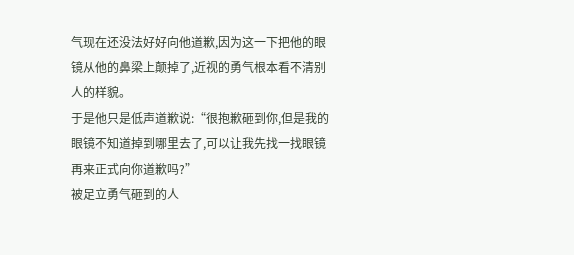气现在还没法好好向他道歉,因为这一下把他的眼镜从他的鼻梁上颠掉了,近视的勇气根本看不清别人的样貌。
于是他只是低声道歉说:“很抱歉砸到你,但是我的眼镜不知道掉到哪里去了,可以让我先找一找眼镜再来正式向你道歉吗?”
被足立勇气砸到的人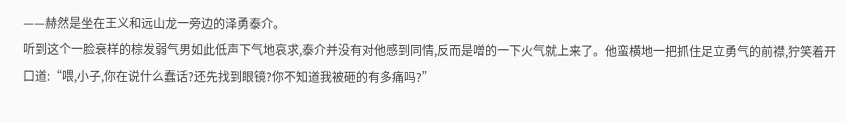——赫然是坐在王义和远山龙一旁边的泽勇泰介。
听到这个一脸衰样的棕发弱气男如此低声下气地哀求,泰介并没有对他感到同情,反而是噌的一下火气就上来了。他蛮横地一把抓住足立勇气的前襟,狞笑着开口道:“喂,小子,你在说什么蠢话?还先找到眼镜?你不知道我被砸的有多痛吗?”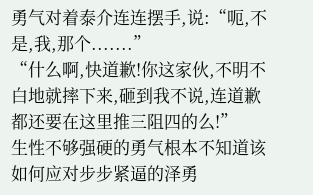勇气对着泰介连连摆手,说:“呃,不是,我,那个.......”
“什么啊,快道歉!你这家伙,不明不白地就摔下来,砸到我不说,连道歉都还要在这里推三阻四的么!”
生性不够强硬的勇气根本不知道该如何应对步步紧逼的泽勇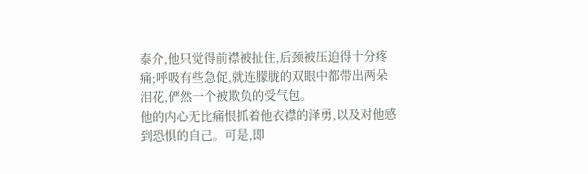泰介,他只觉得前襟被扯住,后颈被压迫得十分疼痛;呼吸有些急促,就连朦胧的双眼中都带出两朵泪花,俨然一个被欺负的受气包。
他的内心无比痛恨抓着他衣襟的泽勇,以及对他感到恐惧的自己。可是,即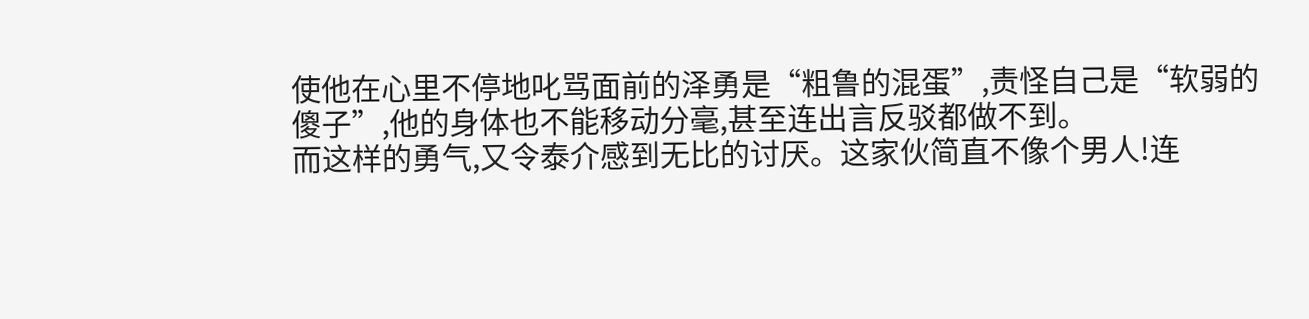使他在心里不停地叱骂面前的泽勇是“粗鲁的混蛋”,责怪自己是“软弱的傻子”,他的身体也不能移动分毫,甚至连出言反驳都做不到。
而这样的勇气,又令泰介感到无比的讨厌。这家伙简直不像个男人!连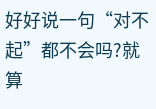好好说一句“对不起”都不会吗?就算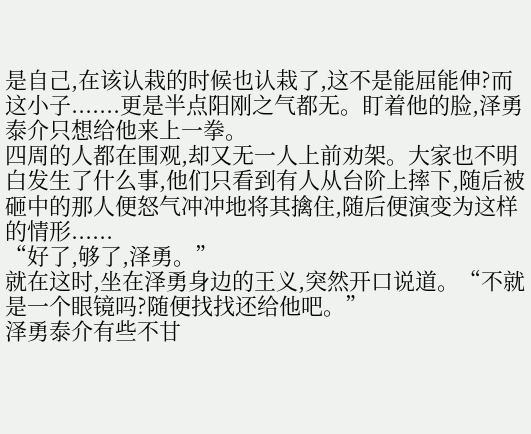是自己,在该认栽的时候也认栽了,这不是能屈能伸?而这小子.......更是半点阳刚之气都无。盯着他的脸,泽勇泰介只想给他来上一拳。
四周的人都在围观,却又无一人上前劝架。大家也不明白发生了什么事,他们只看到有人从台阶上摔下,随后被砸中的那人便怒气冲冲地将其擒住,随后便演变为这样的情形......
“好了,够了,泽勇。”
就在这时,坐在泽勇身边的王义,突然开口说道。“不就是一个眼镜吗?随便找找还给他吧。”
泽勇泰介有些不甘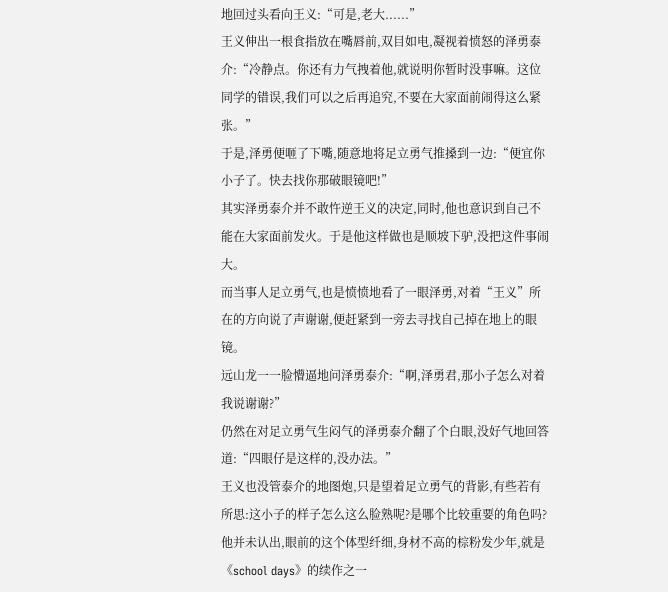地回过头看向王义:“可是,老大......”
王义伸出一根食指放在嘴唇前,双目如电,凝视着愤怒的泽勇泰介:“冷静点。你还有力气拽着他,就说明你暂时没事嘛。这位同学的错误,我们可以之后再追究,不要在大家面前闹得这么紧张。”
于是,泽勇便咂了下嘴,随意地将足立勇气推搡到一边:“便宜你小子了。快去找你那破眼镜吧!”
其实泽勇泰介并不敢忤逆王义的决定,同时,他也意识到自己不能在大家面前发火。于是他这样做也是顺坡下驴,没把这件事闹大。
而当事人足立勇气,也是愤愤地看了一眼泽勇,对着“王义”所在的方向说了声谢谢,便赶紧到一旁去寻找自己掉在地上的眼镜。
远山龙一一脸懵逼地问泽勇泰介:“啊,泽勇君,那小子怎么对着我说谢谢?”
仍然在对足立勇气生闷气的泽勇泰介翻了个白眼,没好气地回答道:“四眼仔是这样的,没办法。”
王义也没管泰介的地图炮,只是望着足立勇气的背影,有些若有所思:这小子的样子怎么这么脸熟呢?是哪个比较重要的角色吗?
他并未认出,眼前的这个体型纤细,身材不高的棕粉发少年,就是《school days》的续作之一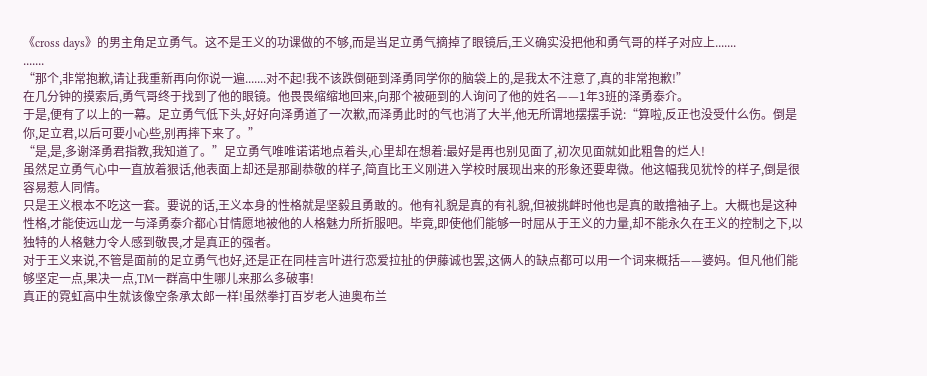《cross days》的男主角足立勇气。这不是王义的功课做的不够,而是当足立勇气摘掉了眼镜后,王义确实没把他和勇气哥的样子对应上.......
.......
“那个,非常抱歉,请让我重新再向你说一遍.......对不起!我不该跌倒砸到泽勇同学你的脑袋上的,是我太不注意了,真的非常抱歉!”
在几分钟的摸索后,勇气哥终于找到了他的眼镜。他畏畏缩缩地回来,向那个被砸到的人询问了他的姓名——1年3班的泽勇泰介。
于是,便有了以上的一幕。足立勇气低下头,好好向泽勇道了一次歉,而泽勇此时的气也消了大半,他无所谓地摆摆手说:“算啦,反正也没受什么伤。倒是你,足立君,以后可要小心些,别再摔下来了。”
“是,是,多谢泽勇君指教,我知道了。”足立勇气唯唯诺诺地点着头,心里却在想着:最好是再也别见面了,初次见面就如此粗鲁的烂人!
虽然足立勇气心中一直放着狠话,他表面上却还是那副恭敬的样子,简直比王义刚进入学校时展现出来的形象还要卑微。他这幅我见犹怜的样子,倒是很容易惹人同情。
只是王义根本不吃这一套。要说的话,王义本身的性格就是坚毅且勇敢的。他有礼貌是真的有礼貌,但被挑衅时他也是真的敢撸袖子上。大概也是这种性格,才能使远山龙一与泽勇泰介都心甘情愿地被他的人格魅力所折服吧。毕竟,即使他们能够一时屈从于王义的力量,却不能永久在王义的控制之下,以独特的人格魅力令人感到敬畏,才是真正的强者。
对于王义来说,不管是面前的足立勇气也好,还是正在同桂言叶进行恋爱拉扯的伊藤诚也罢,这俩人的缺点都可以用一个词来概括——婆妈。但凡他们能够坚定一点,果决一点,TM一群高中生哪儿来那么多破事!
真正的霓虹高中生就该像空条承太郎一样!虽然拳打百岁老人迪奥布兰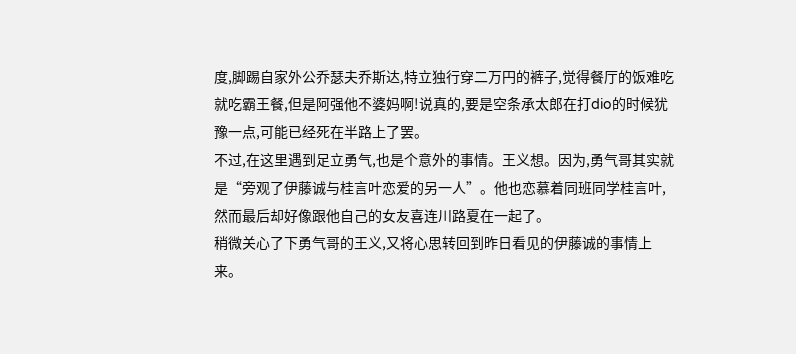度,脚踢自家外公乔瑟夫乔斯达,特立独行穿二万円的裤子,觉得餐厅的饭难吃就吃霸王餐,但是阿强他不婆妈啊!说真的,要是空条承太郎在打dio的时候犹豫一点,可能已经死在半路上了罢。
不过,在这里遇到足立勇气,也是个意外的事情。王义想。因为,勇气哥其实就是“旁观了伊藤诚与桂言叶恋爱的另一人”。他也恋慕着同班同学桂言叶,然而最后却好像跟他自己的女友喜连川路夏在一起了。
稍微关心了下勇气哥的王义,又将心思转回到昨日看见的伊藤诚的事情上来。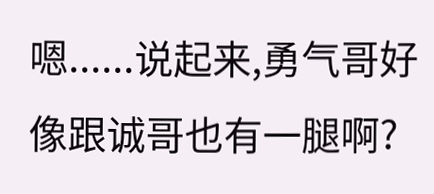嗯......说起来,勇气哥好像跟诚哥也有一腿啊?